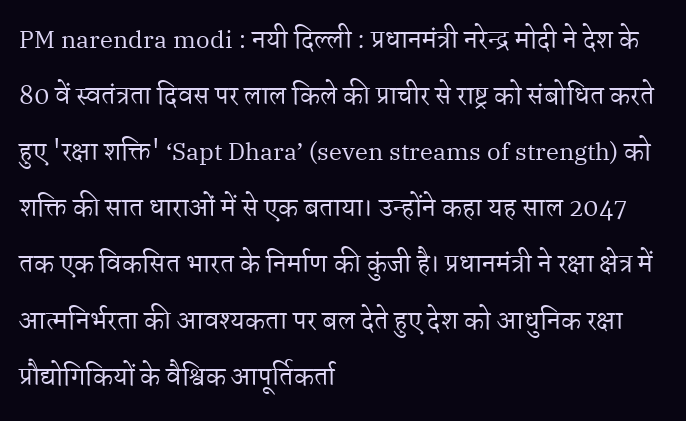PM narendra modi : नयी दिल्ली : प्रधानमंत्री नरेन्द्र मोदी ने देश के 80 वें स्वतंत्रता दिवस पर लाल किले की प्राचीर से राष्ट्र को संबोधित करते हुए 'रक्षा शक्ति' ‘Sapt Dhara’ (seven streams of strength) को शक्ति की सात धाराओं में से एक बताया। उन्होंने कहा यह साल 2047 तक एक विकसित भारत के निर्माण की कुंजी है। प्रधानमंत्री ने रक्षा क्षेत्र में आत्मनिर्भरता की आवश्यकता पर बल देते हुए देश को आधुनिक रक्षा प्रौद्योगिकियों के वैश्विक आपूर्तिकर्ता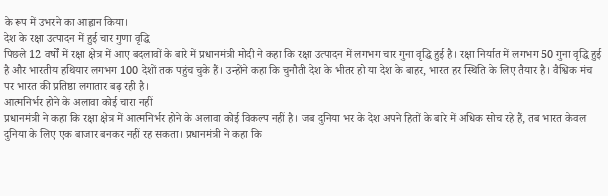के रूप में उभरने का आह्वान किया।
देश के रक्षा उत्पादन में हुई चार गुणा वृद्धि
पिछले 12 वर्षों में रक्षा क्षेत्र में आए बदलावों के बारे में प्रधानमंत्री मोदी ने कहा कि रक्षा उत्पादन में लगभग चार गुना वृद्धि हुई है। रक्षा निर्यात में लगभग 50 गुना वृद्धि हुई है और भारतीय हथियार लगभग 100 देशों तक पहुंच चुके हैं। उन्होंने कहा कि चुनौती देश के भीतर हो या देश के बाहर, भारत हर स्थिति के लिए तैयार है। वैश्विक मंच पर भारत की प्रतिष्ठा लगातार बढ़ रही है।
आत्मनिर्भर होने के अलावा कोई चारा नहीं
प्रधानमंत्री ने कहा कि रक्षा क्षेत्र में आत्मनिर्भर होने के अलावा कोई विकल्प नहीं है। जब दुनिया भर के देश अपने हितों के बारे में अधिक सोच रहे हैं, तब भारत केवल दुनिया के लिए एक बाजार बनकर नहीं रह सकता। प्रधानमंत्री ने कहा कि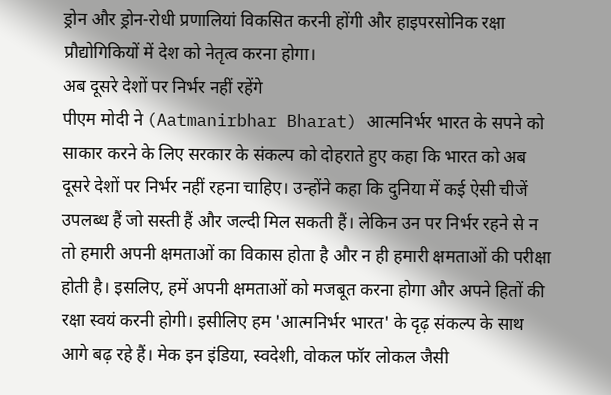ड्रोन और ड्रोन-रोधी प्रणालियां विकसित करनी होंगी और हाइपरसोनिक रक्षा प्रौद्योगिकियों में देश को नेतृत्व करना होगा।
अब दूसरे देशों पर निर्भर नहीं रहेंगे
पीएम मोदी ने (Aatmanirbhar Bharat) आत्मनिर्भर भारत के सपने को साकार करने के लिए सरकार के संकल्प को दोहराते हुए कहा कि भारत को अब दूसरे देशों पर निर्भर नहीं रहना चाहिए। उन्होंने कहा कि दुनिया में कई ऐसी चीजें उपलब्ध हैं जो सस्ती हैं और जल्दी मिल सकती हैं। लेकिन उन पर निर्भर रहने से न तो हमारी अपनी क्षमताओं का विकास होता है और न ही हमारी क्षमताओं की परीक्षा होती है। इसलिए, हमें अपनी क्षमताओं को मजबूत करना होगा और अपने हितों की रक्षा स्वयं करनी होगी। इसीलिए हम 'आत्मनिर्भर भारत' के दृढ़ संकल्प के साथ आगे बढ़ रहे हैं। मेक इन इंडिया, स्वदेशी, वोकल फॉर लोकल जैसी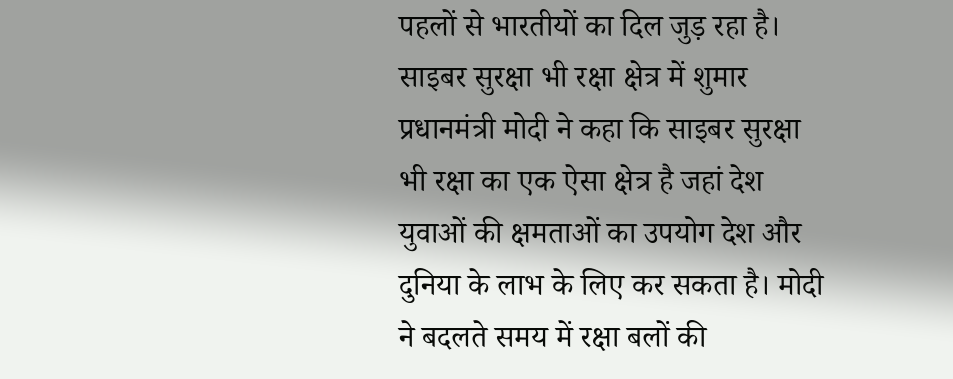पहलों से भारतीयों का दिल जुड़ रहा है।
साइबर सुरक्षा भी रक्षा क्षेत्र में शुमार
प्रधानमंत्री मोदी ने कहा कि साइबर सुरक्षा भी रक्षा का एक ऐसा क्षेत्र है जहां देश युवाओं की क्षमताओं का उपयोग देश और दुनिया के लाभ के लिए कर सकता है। मोदी ने बदलते समय में रक्षा बलों की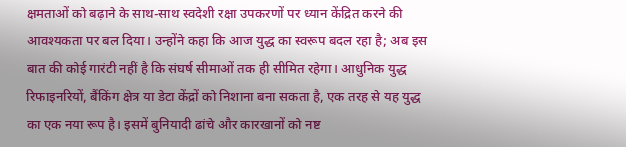क्षमताओं को बढ़ाने के साथ-साथ स्वदेशी रक्षा उपकरणों पर ध्यान केंद्रित करने की आवश्यकता पर बल दिया। उन्होंने कहा कि आज युद्ध का स्वरूप बदल रहा है; अब इस बात की कोई गारंटी नहीं है कि संघर्ष सीमाओं तक ही सीमित रहेगा। आधुनिक युद्ध रिफाइनरियों, बैंकिंग क्षेत्र या डेटा केंद्रों को निशाना बना सकता है, एक तरह से यह युद्ध का एक नया रूप है। इसमें बुनियादी ढांचे और कारखानों को नष्ट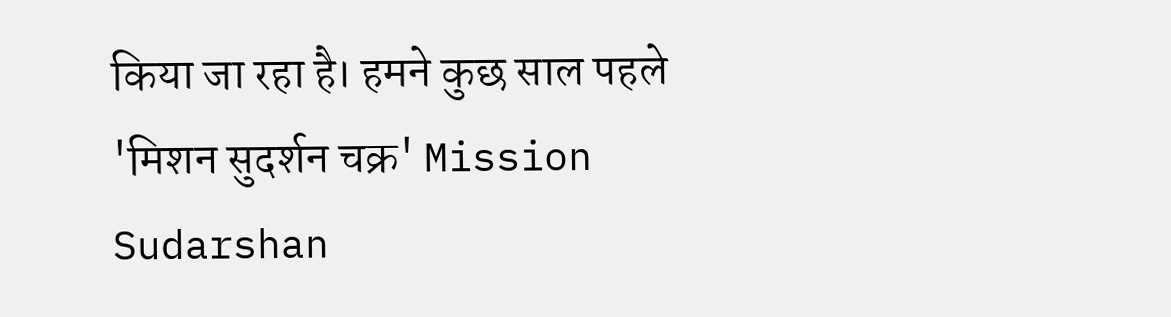किया जा रहा है। हमने कुछ साल पहले 'मिशन सुदर्शन चक्र' Mission Sudarshan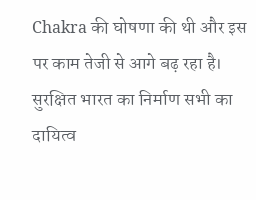Chakra की घोषणा की थी और इस पर काम तेजी से आगे बढ़ रहा है।
सुरक्षित भारत का निर्माण सभी का दायित्व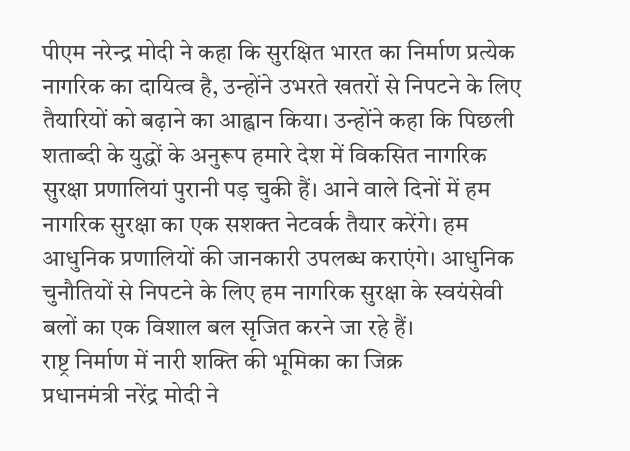पीएम नरेन्द्र मोदी ने कहा कि सुरक्षित भारत का निर्माण प्रत्येक नागरिक का दायित्व है, उन्होंने उभरते खतरों से निपटने के लिए तैयारियों को बढ़ाने का आह्वान किया। उन्होंने कहा कि पिछली शताब्दी के युद्धों के अनुरूप हमारे देश में विकसित नागरिक सुरक्षा प्रणालियां पुरानी पड़ चुकी हैं। आने वाले दिनों में हम नागरिक सुरक्षा का एक सशक्त नेटवर्क तैयार करेंगे। हम आधुनिक प्रणालियों की जानकारी उपलब्ध कराएंगे। आधुनिक चुनौतियों से निपटने के लिए हम नागरिक सुरक्षा के स्वयंसेवी बलों का एक विशाल बल सृजित करने जा रहे हैं।
राष्ट्र निर्माण में नारी शक्ति की भूमिका का जिक्र
प्रधानमंत्री नरेंद्र मोदी ने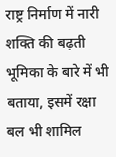राष्ट्र निर्माण में नारी शक्ति की बढ़ती भूमिका के बारे में भी बताया, इसमें रक्षा बल भी शामिल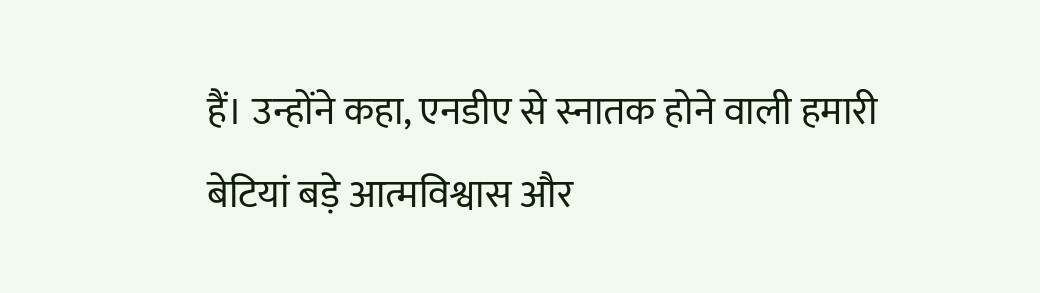हैं। उन्होंने कहा, एनडीए से स्नातक होने वाली हमारी बेटियां बड़े आत्मविश्वास और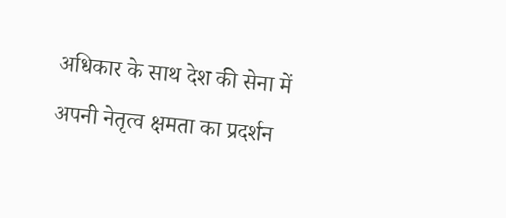अधिकार के साथ देश की सेना में अपनी नेतृत्व क्षमता का प्रदर्शन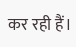कर रही हैं।